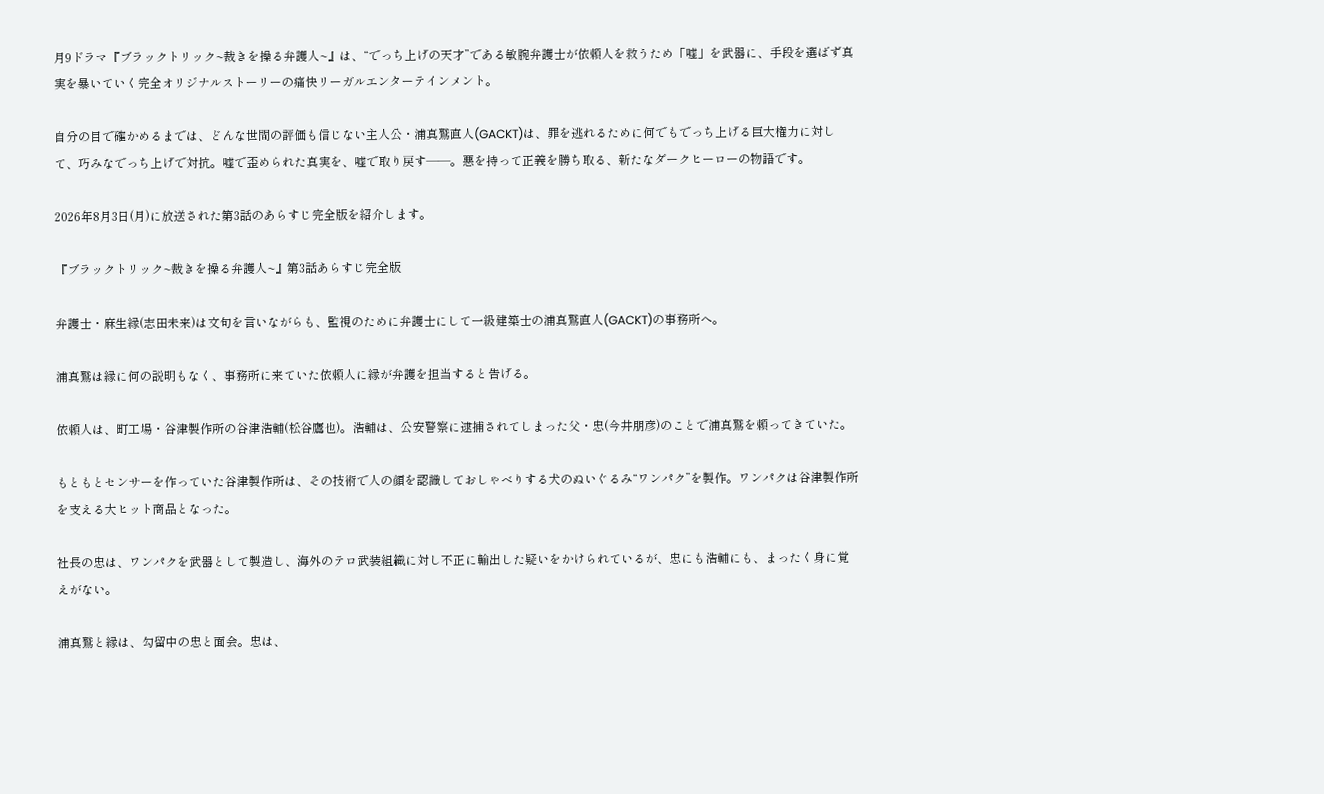月9ドラマ『ブラックトリック~裁きを操る弁護人~』は、“でっち上げの天才”である敏腕弁護士が依頼人を救うため「嘘」を武器に、手段を選ばず真実を暴いていく完全オリジナルストーリーの痛快リーガルエンターテインメント。

自分の目で確かめるまでは、どんな世間の評価も信じない主人公・浦真鷲直人(GACKT)は、罪を逃れるために何でもでっち上げる巨大権力に対して、巧みなでっち上げで対抗。嘘で歪められた真実を、嘘で取り戻す――。悪を持って正義を勝ち取る、新たなダークヒーローの物語です。

2026年8月3日(月)に放送された第3話のあらすじ完全版を紹介します。

『ブラックトリック~裁きを操る弁護人~』第3話あらすじ完全版

弁護士・麻生縁(志田未来)は文句を言いながらも、監視のために弁護士にして一級建築士の浦真鷲直人(GACKT)の事務所へ。

浦真鷲は縁に何の説明もなく、事務所に来ていた依頼人に縁が弁護を担当すると告げる。

依頼人は、町工場・谷津製作所の谷津浩輔(松谷鷹也)。浩輔は、公安警察に逮捕されてしまった父・忠(今井朋彦)のことで浦真鷲を頼ってきていた。

もともとセンサーを作っていた谷津製作所は、その技術で人の顔を認識しておしゃべりする犬のぬいぐるみ“ワンパク”を製作。ワンパクは谷津製作所を支える大ヒット商品となった。

社長の忠は、ワンパクを武器として製造し、海外のテロ武装組織に対し不正に輸出した疑いをかけられているが、忠にも浩輔にも、まったく身に覚えがない。

浦真鷲と縁は、勾留中の忠と面会。忠は、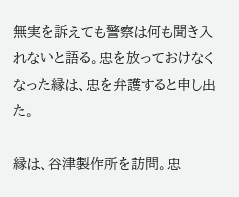無実を訴えても警察は何も聞き入れないと語る。忠を放っておけなくなった縁は、忠を弁護すると申し出た。

縁は、谷津製作所を訪問。忠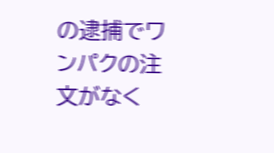の逮捕でワンパクの注文がなく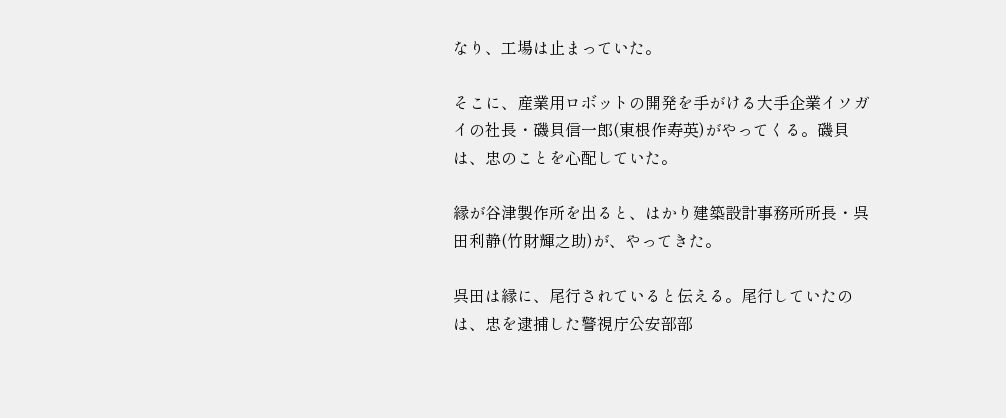なり、工場は止まっていた。

そこに、産業用ロボットの開発を手がける大手企業イソガイの社長・磯貝信一郎(東根作寿英)がやってくる。磯貝は、忠のことを心配していた。

縁が谷津製作所を出ると、はかり建築設計事務所所長・呉田利静(竹財輝之助)が、やってきた。

呉田は縁に、尾行されていると伝える。尾行していたのは、忠を逮捕した警視庁公安部部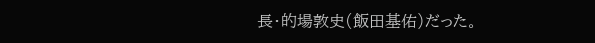長・的場敦史(飯田基佑)だった。